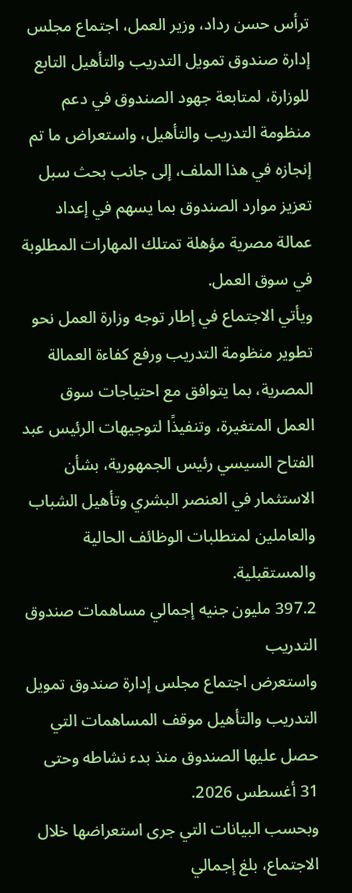ترأس حسن رداد، وزير العمل، اجتماع مجلس إدارة صندوق تمويل التدريب والتأهيل التابع للوزارة، لمتابعة جهود الصندوق في دعم منظومة التدريب والتأهيل، واستعراض ما تم إنجازه في هذا الملف، إلى جانب بحث سبل تعزيز موارد الصندوق بما يسهم في إعداد عمالة مصرية مؤهلة تمتلك المهارات المطلوبة في سوق العمل.
ويأتي الاجتماع في إطار توجه وزارة العمل نحو تطوير منظومة التدريب ورفع كفاءة العمالة المصرية، بما يتوافق مع احتياجات سوق العمل المتغيرة، وتنفيذًا لتوجيهات الرئيس عبد الفتاح السيسي رئيس الجمهورية، بشأن الاستثمار في العنصر البشري وتأهيل الشباب والعاملين لمتطلبات الوظائف الحالية والمستقبلية.
397.2 مليون جنيه إجمالي مساهمات صندوق التدريب
واستعرض اجتماع مجلس إدارة صندوق تمويل التدريب والتأهيل موقف المساهمات التي حصل عليها الصندوق منذ بدء نشاطه وحتى 31 أغسطس 2026.
وبحسب البيانات التي جرى استعراضها خلال الاجتماع، بلغ إجمالي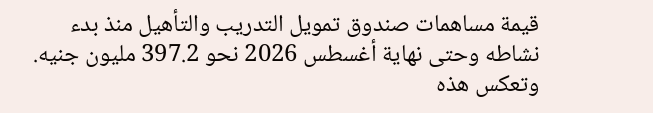قيمة مساهمات صندوق تمويل التدريب والتأهيل منذ بدء نشاطه وحتى نهاية أغسطس 2026 نحو 397.2 مليون جنيه.
وتعكس هذه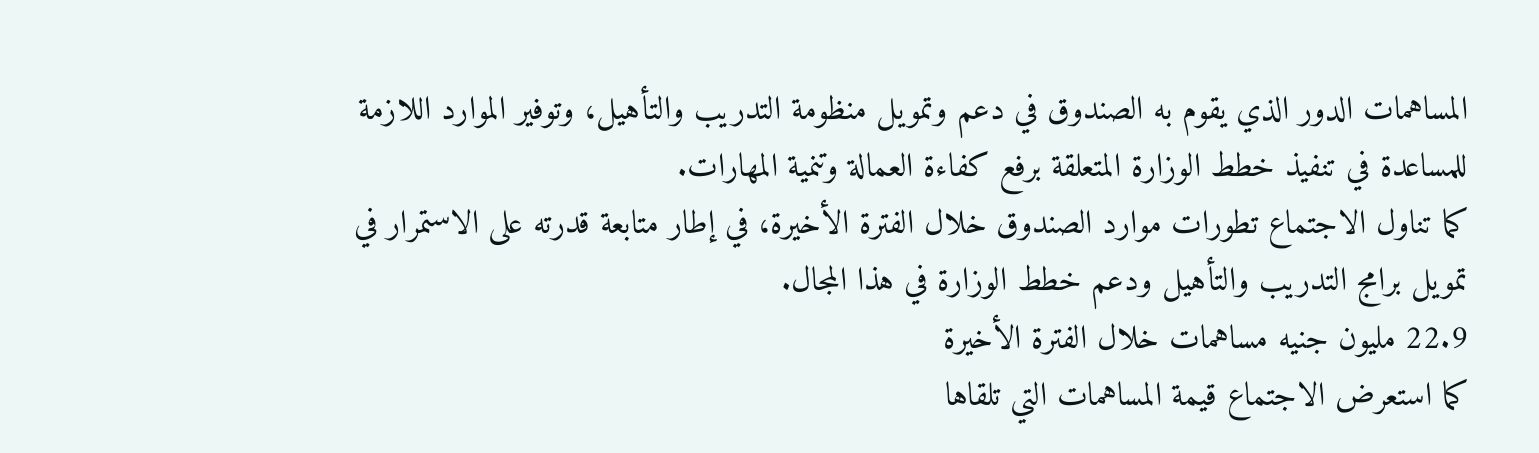المساهمات الدور الذي يقوم به الصندوق في دعم وتمويل منظومة التدريب والتأهيل، وتوفير الموارد اللازمة للمساعدة في تنفيذ خطط الوزارة المتعلقة برفع كفاءة العمالة وتنمية المهارات.
كما تناول الاجتماع تطورات موارد الصندوق خلال الفترة الأخيرة، في إطار متابعة قدرته على الاستمرار في تمويل برامج التدريب والتأهيل ودعم خطط الوزارة في هذا المجال.
22.9 مليون جنيه مساهمات خلال الفترة الأخيرة
كما استعرض الاجتماع قيمة المساهمات التي تلقاها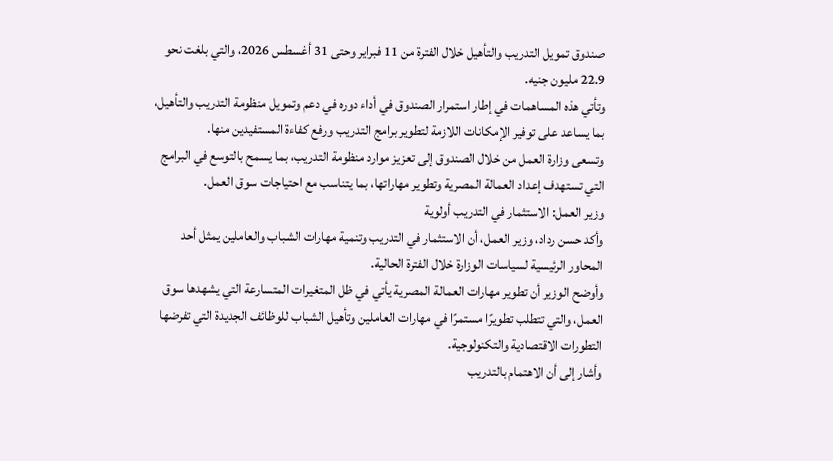صندوق تمويل التدريب والتأهيل خلال الفترة من 11 فبراير وحتى 31 أغسطس 2026، والتي بلغت نحو 22.9 مليون جنيه.
وتأتي هذه المساهمات في إطار استمرار الصندوق في أداء دوره في دعم وتمويل منظومة التدريب والتأهيل، بما يساعد على توفير الإمكانات اللازمة لتطوير برامج التدريب ورفع كفاءة المستفيدين منها.
وتسعى وزارة العمل من خلال الصندوق إلى تعزيز موارد منظومة التدريب، بما يسمح بالتوسع في البرامج التي تستهدف إعداد العمالة المصرية وتطوير مهاراتها، بما يتناسب مع احتياجات سوق العمل.
وزير العمل: الاستثمار في التدريب أولوية
وأكد حسن رداد، وزير العمل، أن الاستثمار في التدريب وتنمية مهارات الشباب والعاملين يمثل أحد المحاور الرئيسية لسياسات الوزارة خلال الفترة الحالية.
وأوضح الوزير أن تطوير مهارات العمالة المصرية يأتي في ظل المتغيرات المتسارعة التي يشهدها سوق العمل، والتي تتطلب تطويرًا مستمرًا في مهارات العاملين وتأهيل الشباب للوظائف الجديدة التي تفرضها التطورات الاقتصادية والتكنولوجية.
وأشار إلى أن الاهتمام بالتدريب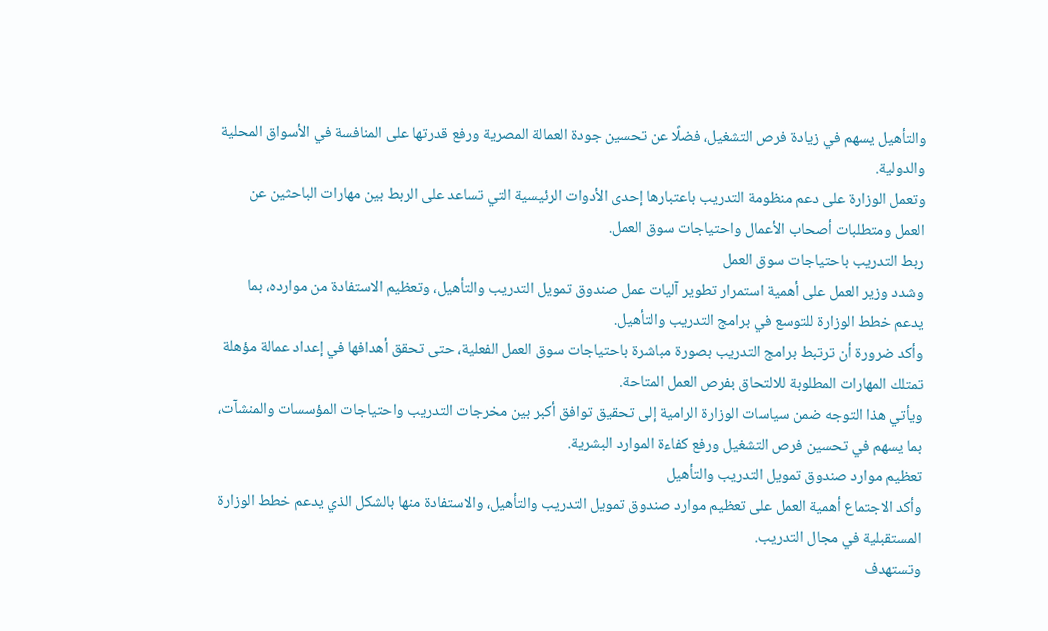والتأهيل يسهم في زيادة فرص التشغيل، فضلًا عن تحسين جودة العمالة المصرية ورفع قدرتها على المنافسة في الأسواق المحلية والدولية.
وتعمل الوزارة على دعم منظومة التدريب باعتبارها إحدى الأدوات الرئيسية التي تساعد على الربط بين مهارات الباحثين عن العمل ومتطلبات أصحاب الأعمال واحتياجات سوق العمل.
ربط التدريب باحتياجات سوق العمل
وشدد وزير العمل على أهمية استمرار تطوير آليات عمل صندوق تمويل التدريب والتأهيل، وتعظيم الاستفادة من موارده، بما يدعم خطط الوزارة للتوسع في برامج التدريب والتأهيل.
وأكد ضرورة أن ترتبط برامج التدريب بصورة مباشرة باحتياجات سوق العمل الفعلية، حتى تحقق أهدافها في إعداد عمالة مؤهلة تمتلك المهارات المطلوبة للالتحاق بفرص العمل المتاحة.
ويأتي هذا التوجه ضمن سياسات الوزارة الرامية إلى تحقيق توافق أكبر بين مخرجات التدريب واحتياجات المؤسسات والمنشآت، بما يسهم في تحسين فرص التشغيل ورفع كفاءة الموارد البشرية.
تعظيم موارد صندوق تمويل التدريب والتأهيل
وأكد الاجتماع أهمية العمل على تعظيم موارد صندوق تمويل التدريب والتأهيل، والاستفادة منها بالشكل الذي يدعم خطط الوزارة المستقبلية في مجال التدريب.
وتستهدف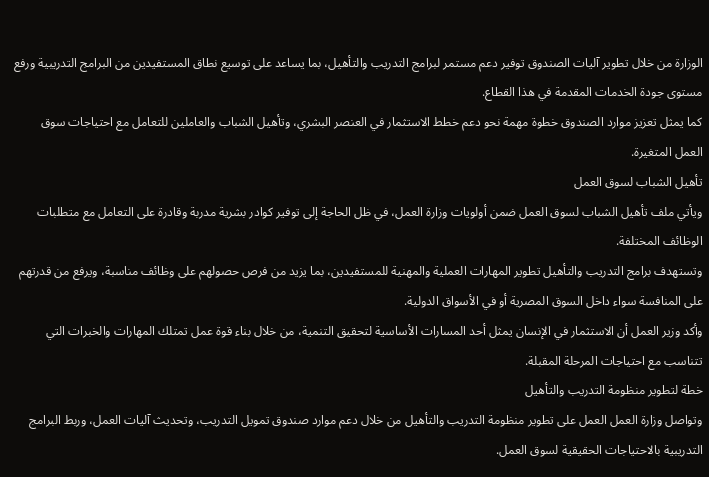الوزارة من خلال تطوير آليات الصندوق توفير دعم مستمر لبرامج التدريب والتأهيل، بما يساعد على توسيع نطاق المستفيدين من البرامج التدريبية ورفع مستوى جودة الخدمات المقدمة في هذا القطاع.
كما يمثل تعزيز موارد الصندوق خطوة مهمة نحو دعم خطط الاستثمار في العنصر البشري، وتأهيل الشباب والعاملين للتعامل مع احتياجات سوق العمل المتغيرة.
تأهيل الشباب لسوق العمل
ويأتي ملف تأهيل الشباب لسوق العمل ضمن أولويات وزارة العمل، في ظل الحاجة إلى توفير كوادر بشرية مدربة وقادرة على التعامل مع متطلبات الوظائف المختلفة.
وتستهدف برامج التدريب والتأهيل تطوير المهارات العملية والمهنية للمستفيدين، بما يزيد من فرص حصولهم على وظائف مناسبة، ويرفع من قدرتهم على المنافسة سواء داخل السوق المصرية أو في الأسواق الدولية.
وأكد وزير العمل أن الاستثمار في الإنسان يمثل أحد المسارات الأساسية لتحقيق التنمية، من خلال بناء قوة عمل تمتلك المهارات والخبرات التي تتناسب مع احتياجات المرحلة المقبلة.
خطة لتطوير منظومة التدريب والتأهيل
وتواصل وزارة العمل العمل على تطوير منظومة التدريب والتأهيل من خلال دعم موارد صندوق تمويل التدريب، وتحديث آليات العمل، وربط البرامج التدريبية بالاحتياجات الحقيقية لسوق العمل.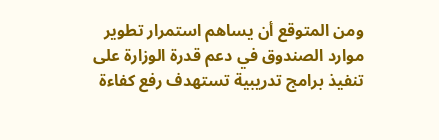ومن المتوقع أن يساهم استمرار تطوير موارد الصندوق في دعم قدرة الوزارة على تنفيذ برامج تدريبية تستهدف رفع كفاءة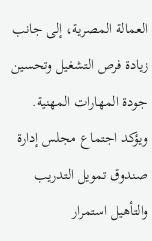العمالة المصرية، إلى جانب زيادة فرص التشغيل وتحسين جودة المهارات المهنية.
ويؤكد اجتماع مجلس إدارة صندوق تمويل التدريب والتأهيل استمرار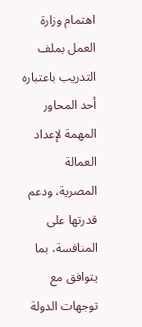اهتمام وزارة العمل بملف التدريب باعتباره أحد المحاور المهمة لإعداد العمالة المصرية، ودعم قدرتها على المنافسة، بما يتوافق مع توجهات الدولة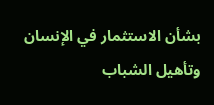بشأن الاستثمار في الإنسان وتأهيل الشباب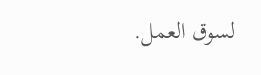لسوق العمل.